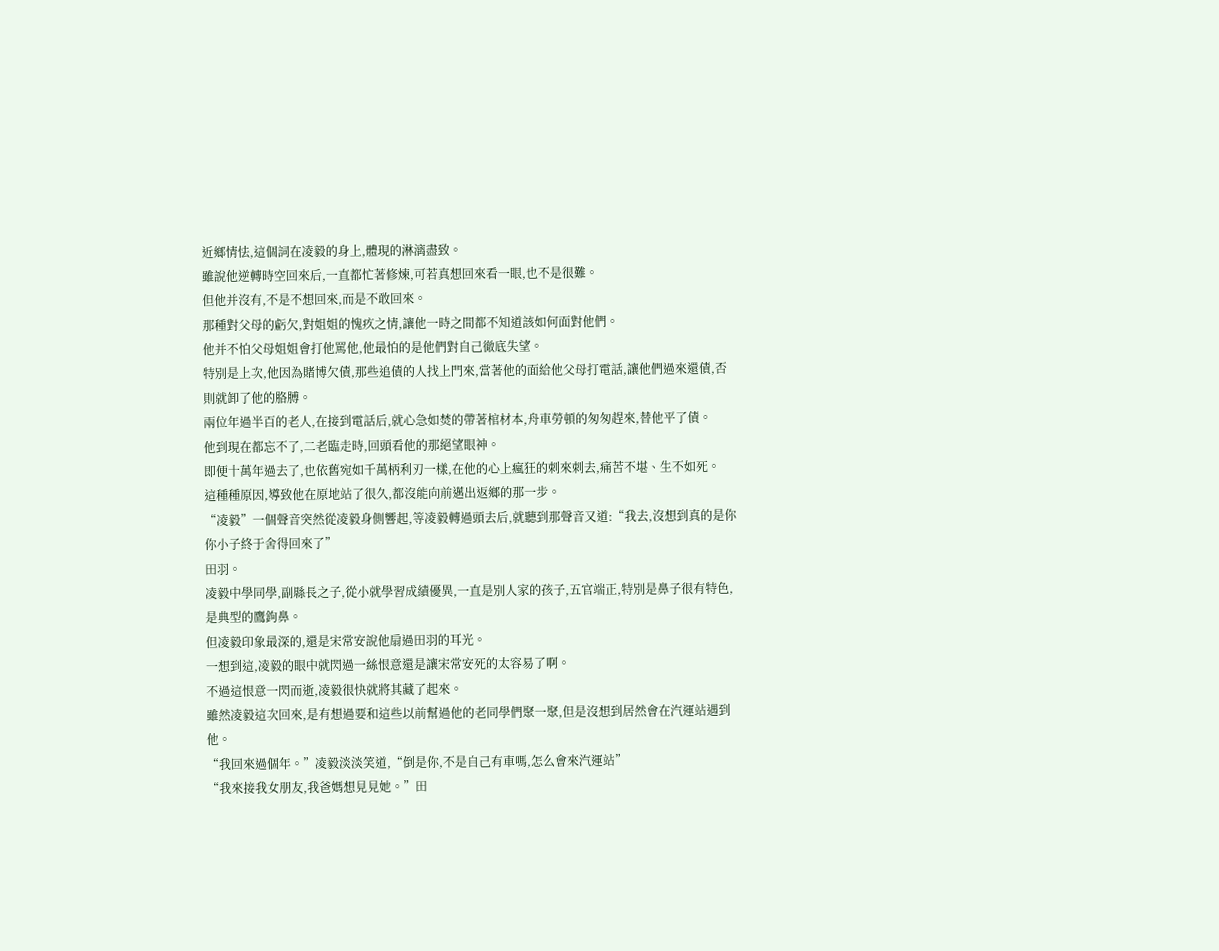近鄉情怯,這個詞在凌毅的身上,體現的淋漓盡致。
雖說他逆轉時空回來后,一直都忙著修煉,可若真想回來看一眼,也不是很難。
但他并沒有,不是不想回來,而是不敢回來。
那種對父母的虧欠,對姐姐的愧疚之情,讓他一時之間都不知道該如何面對他們。
他并不怕父母姐姐會打他罵他,他最怕的是他們對自己徹底失望。
特別是上次,他因為賭博欠債,那些追債的人找上門來,當著他的面給他父母打電話,讓他們過來還債,否則就卸了他的胳膊。
兩位年過半百的老人,在接到電話后,就心急如焚的帶著棺材本,舟車勞頓的匆匆趕來,替他平了債。
他到現在都忘不了,二老臨走時,回頭看他的那絕望眼神。
即便十萬年過去了,也依舊宛如千萬柄利刃一樣,在他的心上瘋狂的刺來刺去,痛苦不堪、生不如死。
這種種原因,導致他在原地站了很久,都沒能向前邁出返鄉的那一步。
“凌毅”一個聲音突然從凌毅身側響起,等凌毅轉過頭去后,就聽到那聲音又道:“我去,沒想到真的是你你小子終于舍得回來了”
田羽。
凌毅中學同學,副縣長之子,從小就學習成績優異,一直是別人家的孩子,五官端正,特別是鼻子很有特色,是典型的鷹鉤鼻。
但凌毅印象最深的,還是宋常安說他扇過田羽的耳光。
一想到這,凌毅的眼中就閃過一絲恨意還是讓宋常安死的太容易了啊。
不過這恨意一閃而逝,凌毅很快就將其藏了起來。
雖然凌毅這次回來,是有想過要和這些以前幫過他的老同學們聚一聚,但是沒想到居然會在汽運站遇到他。
“我回來過個年。”凌毅淡淡笑道,“倒是你,不是自己有車嗎,怎么會來汽運站”
“我來接我女朋友,我爸媽想見見她。”田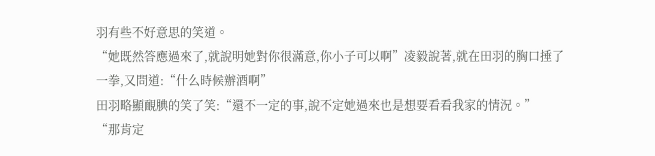羽有些不好意思的笑道。
“她既然答應過來了,就說明她對你很滿意,你小子可以啊”凌毅說著,就在田羽的胸口捶了一拳,又問道:“什么時候辦酒啊”
田羽略顯靦腆的笑了笑:“還不一定的事,說不定她過來也是想要看看我家的情況。”
“那肯定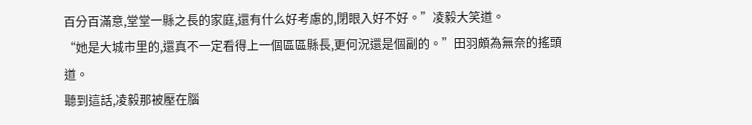百分百滿意,堂堂一縣之長的家庭,還有什么好考慮的,閉眼入好不好。”凌毅大笑道。
“她是大城市里的,還真不一定看得上一個區區縣長,更何況還是個副的。”田羽頗為無奈的搖頭道。
聽到這話,凌毅那被壓在腦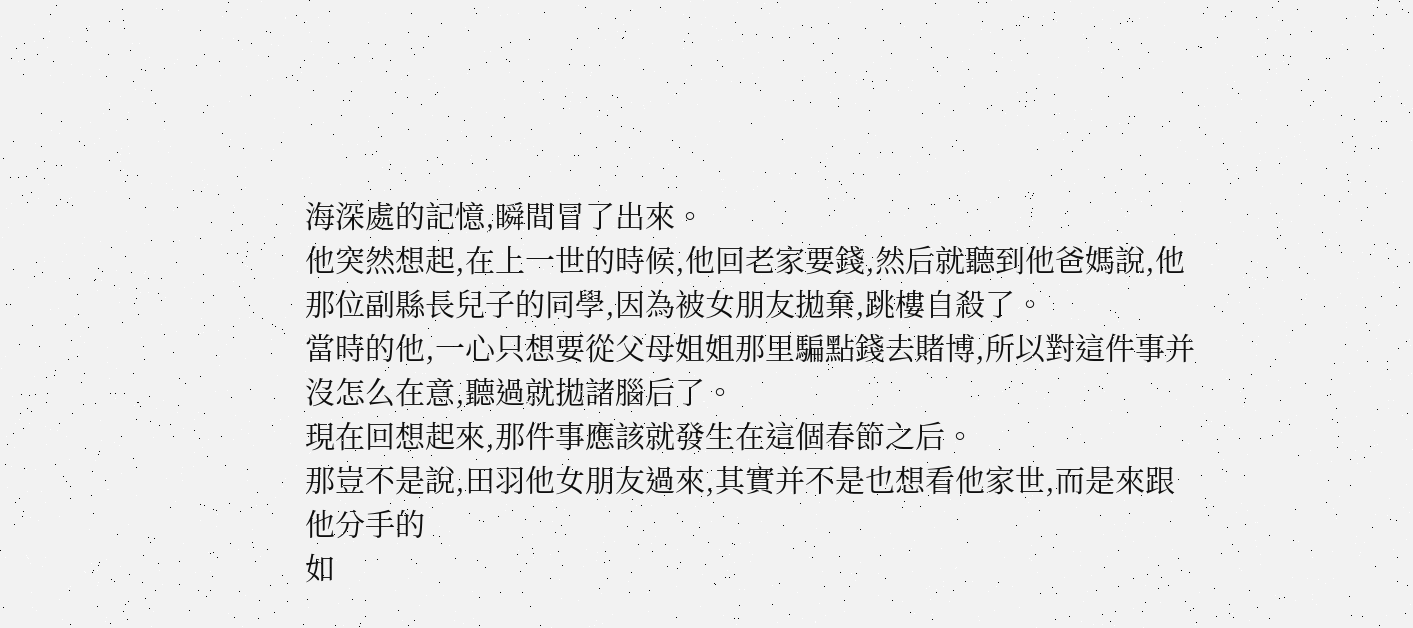海深處的記憶,瞬間冒了出來。
他突然想起,在上一世的時候,他回老家要錢,然后就聽到他爸媽說,他那位副縣長兒子的同學,因為被女朋友拋棄,跳樓自殺了。
當時的他,一心只想要從父母姐姐那里騙點錢去賭博,所以對這件事并沒怎么在意,聽過就拋諸腦后了。
現在回想起來,那件事應該就發生在這個春節之后。
那豈不是說,田羽他女朋友過來,其實并不是也想看他家世,而是來跟他分手的
如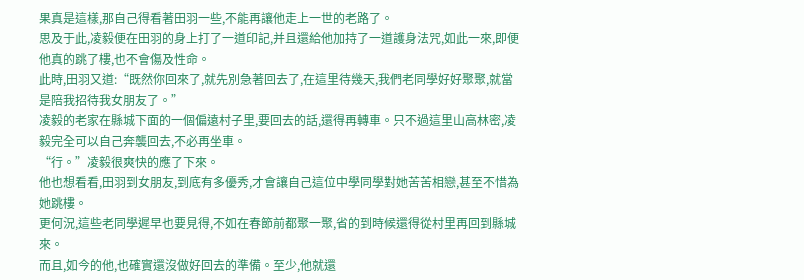果真是這樣,那自己得看著田羽一些,不能再讓他走上一世的老路了。
思及于此,凌毅便在田羽的身上打了一道印記,并且還給他加持了一道護身法咒,如此一來,即便他真的跳了樓,也不會傷及性命。
此時,田羽又道:“既然你回來了,就先別急著回去了,在這里待幾天,我們老同學好好聚聚,就當是陪我招待我女朋友了。”
凌毅的老家在縣城下面的一個偏遠村子里,要回去的話,還得再轉車。只不過這里山高林密,凌毅完全可以自己奔襲回去,不必再坐車。
“行。”凌毅很爽快的應了下來。
他也想看看,田羽到女朋友,到底有多優秀,才會讓自己這位中學同學對她苦苦相戀,甚至不惜為她跳樓。
更何況,這些老同學遲早也要見得,不如在春節前都聚一聚,省的到時候還得從村里再回到縣城來。
而且,如今的他,也確實還沒做好回去的準備。至少,他就還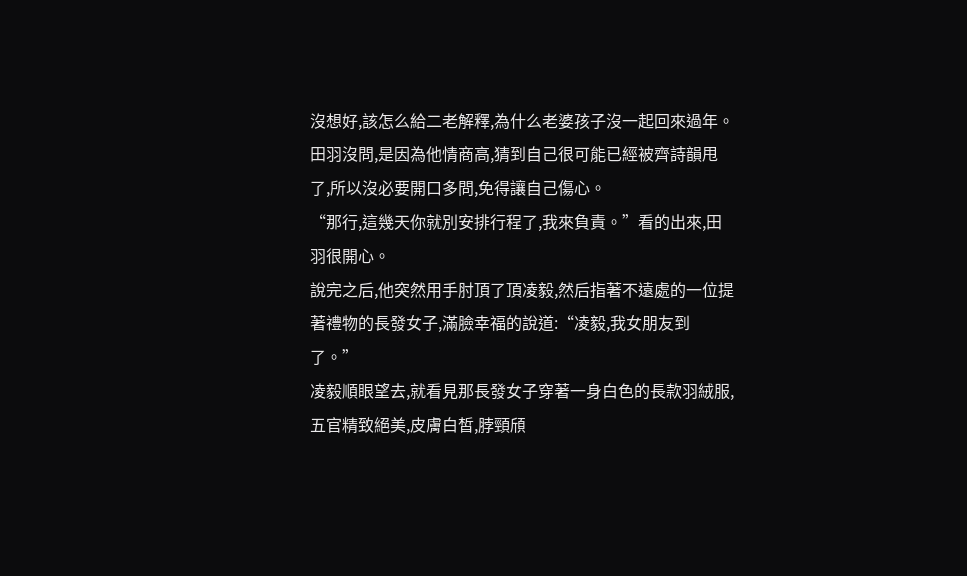沒想好,該怎么給二老解釋,為什么老婆孩子沒一起回來過年。
田羽沒問,是因為他情商高,猜到自己很可能已經被齊詩韻甩了,所以沒必要開口多問,免得讓自己傷心。
“那行,這幾天你就別安排行程了,我來負責。”看的出來,田羽很開心。
說完之后,他突然用手肘頂了頂凌毅,然后指著不遠處的一位提著禮物的長發女子,滿臉幸福的說道:“凌毅,我女朋友到了。”
凌毅順眼望去,就看見那長發女子穿著一身白色的長款羽絨服,五官精致絕美,皮膚白皙,脖頸頎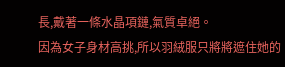長,戴著一條水晶項鏈,氣質卓絕。
因為女子身材高挑,所以羽絨服只將將遮住她的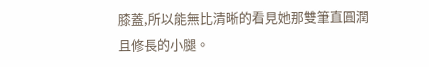膝蓋,所以能無比清晰的看見她那雙筆直圓潤且修長的小腿。